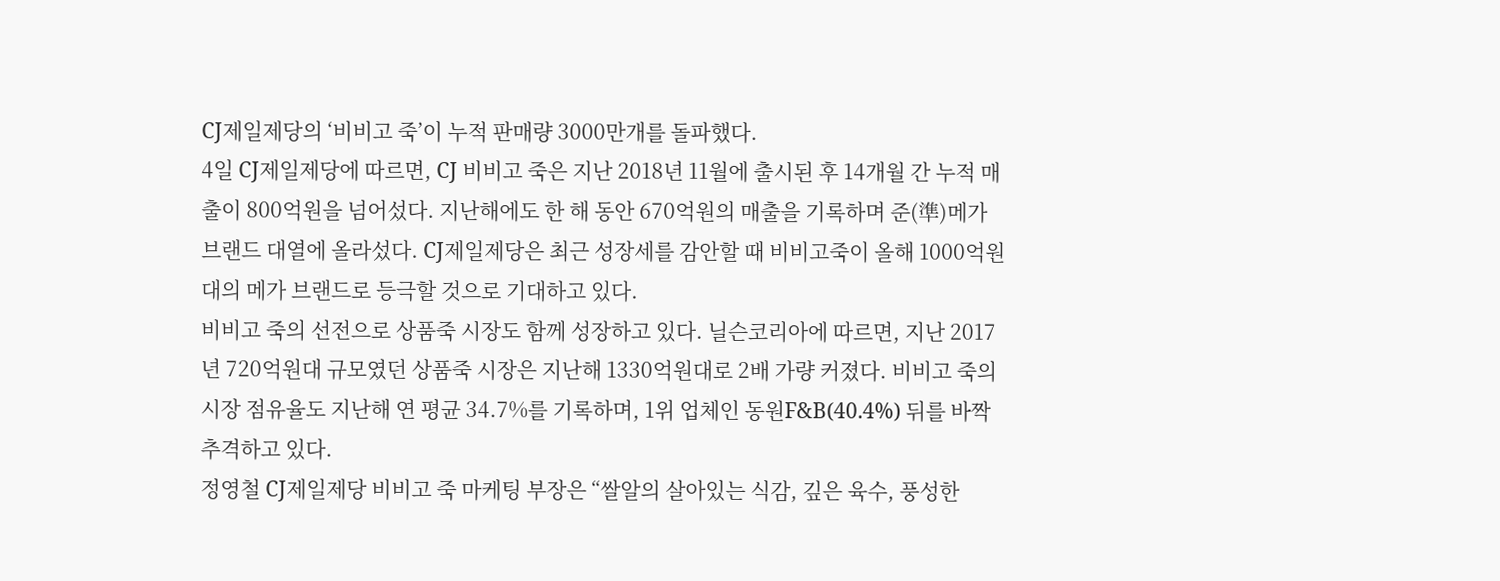CJ제일제당의 ‘비비고 죽’이 누적 판매량 3000만개를 돌파했다.
4일 CJ제일제당에 따르면, CJ 비비고 죽은 지난 2018년 11월에 출시된 후 14개월 간 누적 매출이 800억원을 넘어섰다. 지난해에도 한 해 동안 670억원의 매출을 기록하며 준(準)메가 브랜드 대열에 올라섰다. CJ제일제당은 최근 성장세를 감안할 때 비비고죽이 올해 1000억원대의 메가 브랜드로 등극할 것으로 기대하고 있다.
비비고 죽의 선전으로 상품죽 시장도 함께 성장하고 있다. 닐슨코리아에 따르면, 지난 2017년 720억원대 규모였던 상품죽 시장은 지난해 1330억원대로 2배 가량 커졌다. 비비고 죽의 시장 점유율도 지난해 연 평균 34.7%를 기록하며, 1위 업체인 동원F&B(40.4%) 뒤를 바짝 추격하고 있다.
정영철 CJ제일제당 비비고 죽 마케팅 부장은 “쌀알의 살아있는 식감, 깊은 육수, 풍성한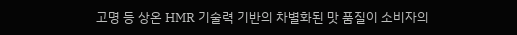고명 등 상온 HMR 기술력 기반의 차별화된 맛 품질이 소비자의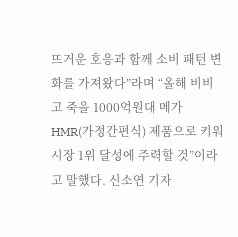뜨거운 호응과 함께 소비 패턴 변화를 가져왔다”라며 “올해 비비고 죽을 1000억원대 메가 HMR(가정간편식) 제품으로 키워 시장 1위 달성에 주력할 것”이라고 말했다. 신소연 기자